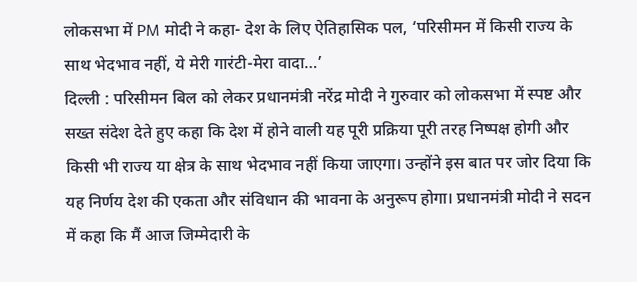लोकसभा में PM मोदी ने कहा- देश के लिए ऐतिहासिक पल, ‘परिसीमन में किसी राज्य के साथ भेदभाव नहीं, ये मेरी गारंटी-मेरा वादा…’
दिल्ली : परिसीमन बिल को लेकर प्रधानमंत्री नरेंद्र मोदी ने गुरुवार को लोकसभा में स्पष्ट और सख्त संदेश देते हुए कहा कि देश में होने वाली यह पूरी प्रक्रिया पूरी तरह निष्पक्ष होगी और किसी भी राज्य या क्षेत्र के साथ भेदभाव नहीं किया जाएगा। उन्होंने इस बात पर जोर दिया कि यह निर्णय देश की एकता और संविधान की भावना के अनुरूप होगा। प्रधानमंत्री मोदी ने सदन में कहा कि मैं आज जिम्मेदारी के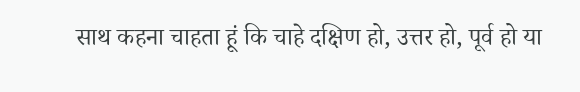साथ कहना चाहता हूं कि चाहे दक्षिण हो, उत्तर हो, पूर्व हो या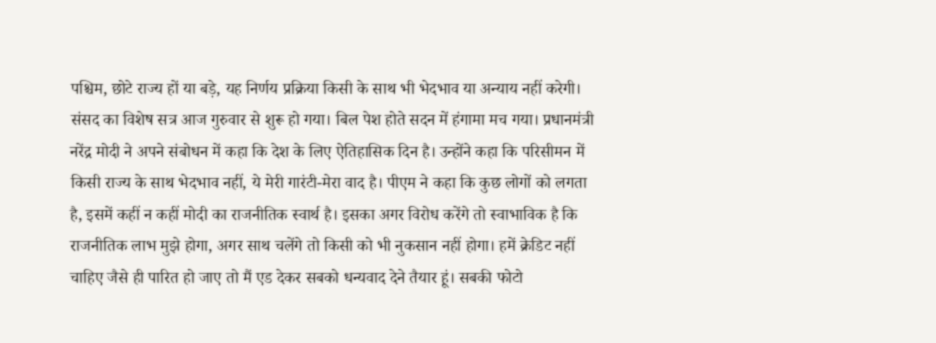पश्चिम, छोटे राज्य हों या बड़े, यह निर्णय प्रक्रिया किसी के साथ भी भेदभाव या अन्याय नहीं करेगी।
संसद का विशेष सत्र आज गुरुवार से शुरू हो गया। बिल पेश होते सदन में हंगामा मच गया। प्रधानमंत्री नरेंद्र मोदी ने अपने संबोधन में कहा कि देश के लिए ऐतिहासिक दिन है। उन्होंने कहा कि परिसीमन में किसी राज्य के साथ भेदभाव नहीं, ये मेरी गारंटी-मेरा वाद है। पीएम ने कहा कि कुछ लोगों को लगता है, इसमें कहीं न कहीं मोदी का राजनीतिक स्वार्थ है। इसका अगर विरोध करेंगे तो स्वाभाविक है कि राजनीतिक लाभ मुझे होगा, अगर साथ चलेंगे तो किसी को भी नुकसान नहीं होगा। हमें क्रेडिट नहीं चाहिए जैसे ही पारित हो जाए तो मैं एड देकर सबको धन्यवाद देने तैयार हूं। सबकी फोटो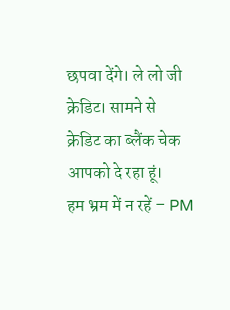छपवा देंगे। ले लो जी क्रेडिट। सामने से क्रेडिट का ब्लैंक चेक आपको दे रहा हूं।
हम भ्रम में न रहें – PM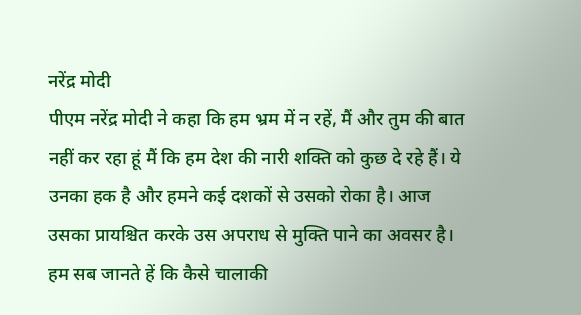नरेंद्र मोदी
पीएम नरेंद्र मोदी ने कहा कि हम भ्रम में न रहें, मैं और तुम की बात नहीं कर रहा हूं मैं कि हम देश की नारी शक्ति को कुछ दे रहे हैं। ये उनका हक है और हमने कई दशकों से उसको रोका है। आज उसका प्रायश्चित करके उस अपराध से मुक्ति पाने का अवसर है। हम सब जानते हें कि कैसे चालाकी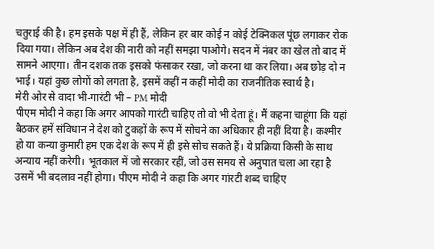चतुराई की है। हम इसके पक्ष में ही हैं, लेकिन हर बार कोई न कोई टेक्निकल पूंछ लगाकर रोक दिया गया। लेकिन अब देश की नारी को नहीं समझा पाओगे। सदन में नंबर का खेल तो बाद में सामने आएगा। तीन दशक तक इसको फंसाकर रखा, जो करना था कर लिया। अब छोड़ दो न भाई। यहां कुछ लोगों को लगता है, इसमें कहीं न कहीं मोदी का राजनीतिक स्वार्थ है।
मेरी ओर से वादा भी-गारंटी भी – PM मोदी
पीएम मोदी ने कहा कि अगर आपको गारंटी चाहिए तो वो भी देता हूं। मैं कहना चाहूंगा कि यहां बैठकर हमें संविधान ने देश को टुकड़ों के रूप में सोचने का अधिकार ही नहीं दिया है। कश्मीर हो या कन्या कुमारी हम एक देश के रूप में ही इसे सोच सकते हैं। ये प्रक्रिया किसी के साथ अन्याय नहीं करेगी। भूतकाल में जो सरकार रहीं, जो उस समय से अनुपात चला आ रहा है उसमें भी बदलाव नहीं होगा। पीएम मोदी ने कहा कि अगर गांरटी शब्द चाहिए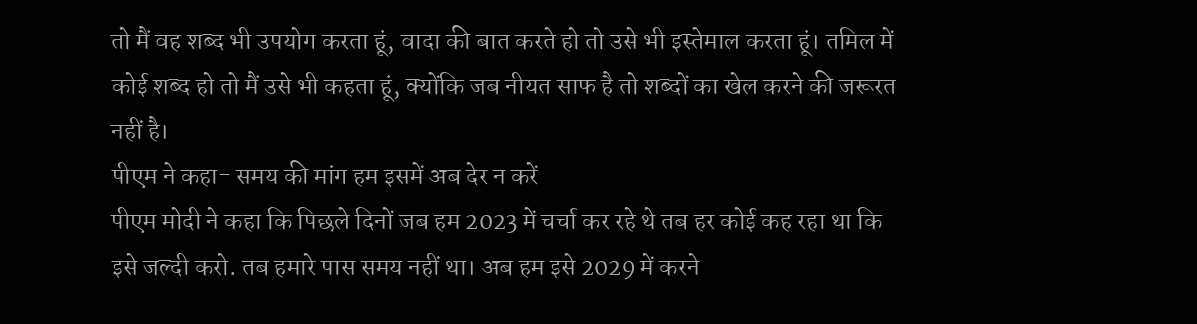तो मैं वह शब्द भी उपयोग करता हूं, वादा की बात करते हो तो उसे भी इस्तेमाल करता हूं। तमिल में कोई शब्द हो तो मैं उसे भी कहता हूं, क्योंकि जब नीयत साफ है तो शब्दों का खेल करने की जरूरत नहीं है।
पीएम ने कहा- समय की मांग हम इसमें अब देर न करें
पीएम मोदी ने कहा कि पिछले दिनों जब हम 2023 में चर्चा कर रहे थे तब हर कोई कह रहा था कि इसे जल्दी करो. तब हमारे पास समय नहीं था। अब हम इसे 2029 में करने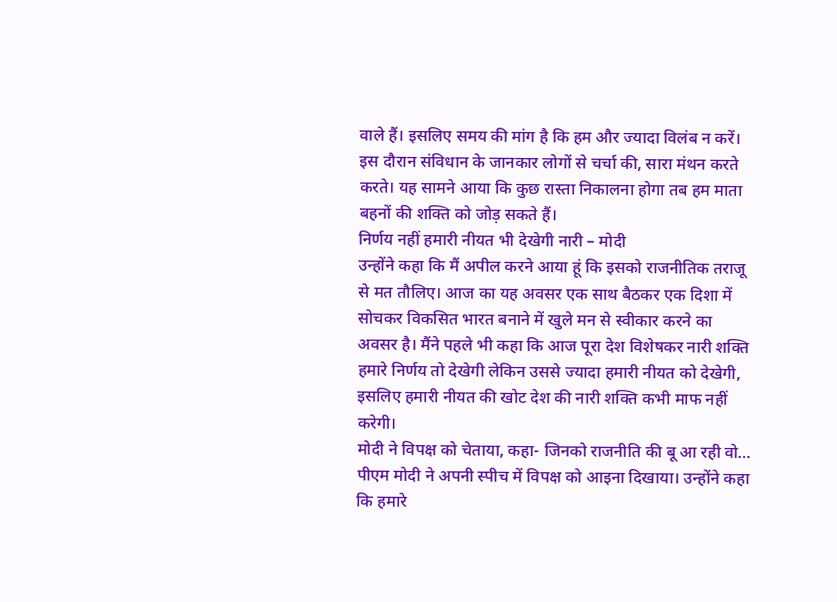वाले हैं। इसलिए समय की मांग है कि हम और ज्यादा विलंब न करें। इस दौरान संविधान के जानकार लोगों से चर्चा की, सारा मंथन करते करते। यह सामने आया कि कुछ रास्ता निकालना होगा तब हम माता बहनों की शक्ति को जोड़ सकते हैं।
निर्णय नहीं हमारी नीयत भी देखेगी नारी – मोदी
उन्होंने कहा कि मैं अपील करने आया हूं कि इसको राजनीतिक तराजू से मत तौलिए। आज का यह अवसर एक साथ बैठकर एक दिशा में सोचकर विकसित भारत बनाने में खुले मन से स्वीकार करने का अवसर है। मैंने पहले भी कहा कि आज पूरा देश विशेषकर नारी शक्ति हमारे निर्णय तो देखेगी लेकिन उससे ज्यादा हमारी नीयत को देखेगी, इसलिए हमारी नीयत की खोट देश की नारी शक्ति कभी माफ नहीं करेगी।
मोदी ने विपक्ष को चेताया, कहा- जिनको राजनीति की बू आ रही वो…
पीएम मोदी ने अपनी स्पीच में विपक्ष को आइना दिखाया। उन्होंने कहा कि हमारे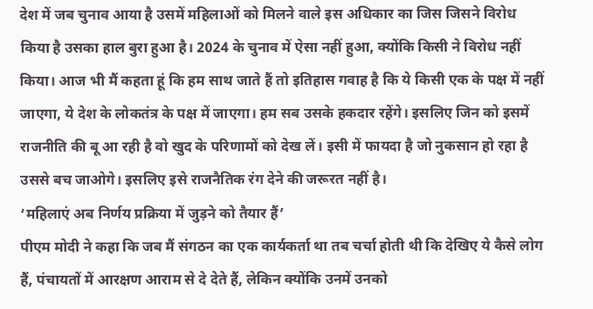देश में जब चुनाव आया है उसमें महिलाओं को मिलने वाले इस अधिकार का जिस जिसने विरोध किया है उसका हाल बुरा हुआ है। 2024 के चुनाव में ऐसा नहीं हुआ, क्योंकि किसी ने विरोध नहीं किया। आज भी मैं कहता हूं कि हम साथ जाते हैं तो इतिहास गवाह है कि ये किसी एक के पक्ष में नहीं जाएगा, ये देश के लोकतंत्र के पक्ष में जाएगा। हम सब उसके हकदार रहेंगे। इसलिए जिन को इसमें राजनीति की बू आ रही है वो खुद के परिणामों को देख लें। इसी में फायदा है जो नुकसान हो रहा है उससे बच जाओगे। इसलिए इसे राजनैतिक रंग देने की जरूरत नहीं है।
‘महिलाएं अब निर्णय प्रक्रिया में जुड़ने को तैयार हैं’
पीएम मोदी ने कहा कि जब मैं संगठन का एक कार्यकर्ता था तब चर्चा होती थी कि देखिए ये कैसे लोग हैं, पंचायतों में आरक्षण आराम से दे देते हैं, लेकिन क्योंकि उनमें उनको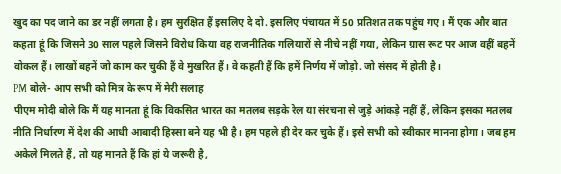खुद का पद जाने का डर नहीं लगता है। हम सुरक्षित हैं इसलिए दे दो. इसलिए पंचायत में 50 प्रतिशत तक पहुंच गए। मैं एक और बात कहता हूं कि जिसने 30 साल पहले जिसने विरोध किया वह राजनीतिक गलियारों से नीचे नहीं गया, लेकिन ग्रास रूट पर आज वहीं बहनें वोकल हैं। लाखों बहनें जो काम कर चुकी हैं वे मुखरित हैं। वे कहती हैं कि हमें निर्णय में जोड़ो. जो संसद में होती है।
PM बोले- आप सभी को मित्र के रूप में मेरी सलाह
पीएम मोदी बोले कि मैं यह मानता हूं कि विकसित भारत का मतलब सड़के रेल या संरचना से जुड़े आंकड़े नहीं हैं, लेकिन इसका मतलब नीति निर्धारण में देश की आधी आबादी हिस्सा बने यह भी है। हम पहले ही देर कर चुके हैं। इसे सभी को स्वीकार मानना होगा। जब हम अकेले मिलते हैं, तो यह मानते हैं कि हां ये जरूरी है,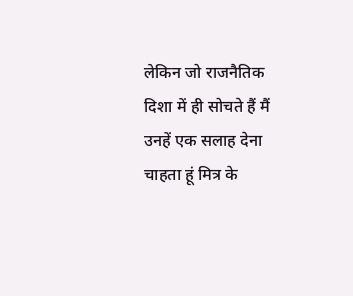लेकिन जो राजनैतिक दिशा में ही सोचते हैं मैं उनहें एक सलाह देना चाहता हूं मित्र के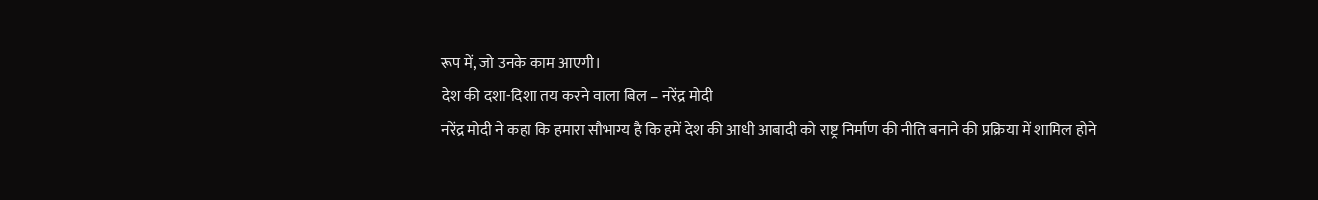रूप में, जो उनके काम आएगी।
देश की दशा-दिशा तय करने वाला बिल – नरेंद्र मोदी
नरेंद्र मोदी ने कहा कि हमारा सौभाग्य है कि हमें देश की आधी आबादी को राष्ट्र निर्माण की नीति बनाने की प्रक्रिया में शामिल होने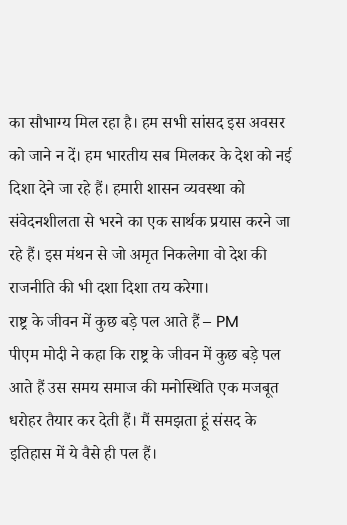का सौभाग्य मिल रहा है। हम सभी सांसद इस अवसर को जाने न दें। हम भारतीय सब मिलकर के देश को नई दिशा देने जा रहे हैं। हमारी शासन व्यवस्था को संवेदनशीलता से भरने का एक सार्थक प्रयास करने जा रहे हैं। इस मंथन से जो अमृत निकलेगा वो देश की राजनीति की भी दशा दिशा तय करेगा।
राष्ट्र के जीवन में कुछ बड़े पल आते हैं – PM
पीएम मोदी ने कहा कि राष्ट्र के जीवन में कुछ बड़े पल आते हैं उस समय समाज की मनोस्थिति एक मजबूत धरोहर तैयार कर देती हैं। मैं समझता हूं संसद के इतिहास में ये वैसे ही पल हैं।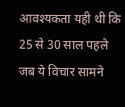आवश्यकता यही थी कि 25 से 30 साल पहले जब ये विचार सामने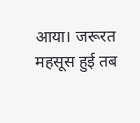आया। जरूरत महसूस हुई तब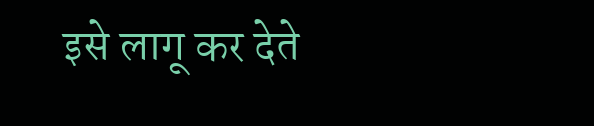इसे लागू कर देते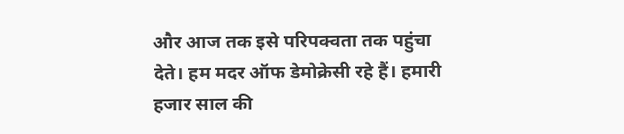और आज तक इसे परिपक्वता तक पहुंचा देते। हम मदर ऑफ डेमोक्रेसी रहे हैं। हमारी हजार साल की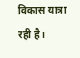विकास यात्रा रही है।